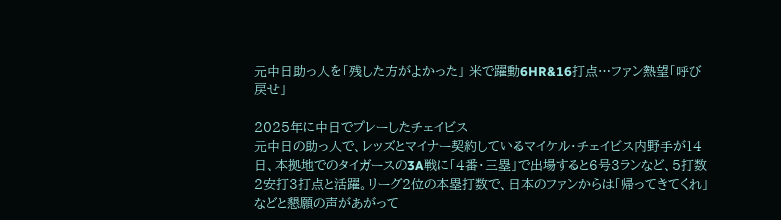元中日助っ人を「残した方がよかった」 米で躍動6HR&16打点…ファン熱望「呼び戻せ」

2025年に中日でプレーしたチェイビス
元中日の助っ人で、レッズとマイナー契約しているマイケル・チェイビス内野手が14日、本拠地でのタイガースの3A戦に「4番・三塁」で出場すると6号3ランなど、5打数2安打3打点と活躍。リーグ2位の本塁打数で、日本のファンからは「帰ってきてくれ」などと懇願の声があがって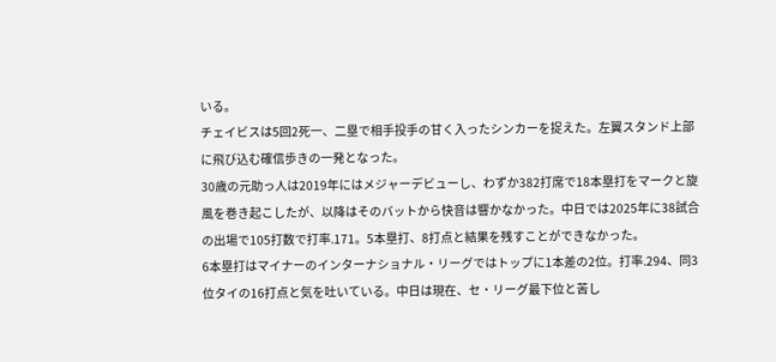いる。
チェイビスは5回2死一、二塁で相手投手の甘く入ったシンカーを捉えた。左翼スタンド上部に飛び込む確信歩きの一発となった。
30歳の元助っ人は2019年にはメジャーデビューし、わずか382打席で18本塁打をマークと旋風を巻き起こしたが、以降はそのバットから快音は響かなかった。中日では2025年に38試合の出場で105打数で打率.171。5本塁打、8打点と結果を残すことができなかった。
6本塁打はマイナーのインターナショナル・リーグではトップに1本差の2位。打率.294、同3位タイの16打点と気を吐いている。中日は現在、セ・リーグ最下位と苦し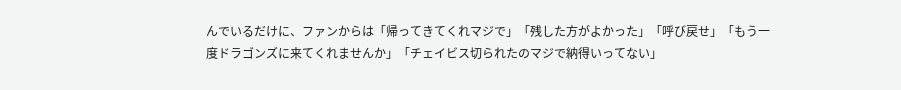んでいるだけに、ファンからは「帰ってきてくれマジで」「残した方がよかった」「呼び戻せ」「もう一度ドラゴンズに来てくれませんか」「チェイビス切られたのマジで納得いってない」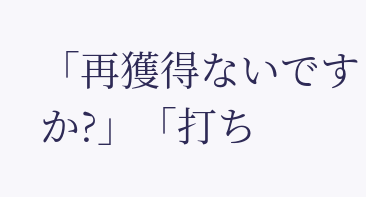「再獲得ないですか?」「打ち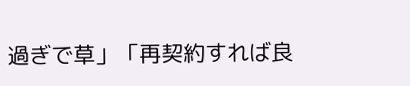過ぎで草」「再契約すれば良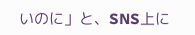いのに」と、SNS上に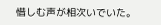惜しむ声が相次いでいた。